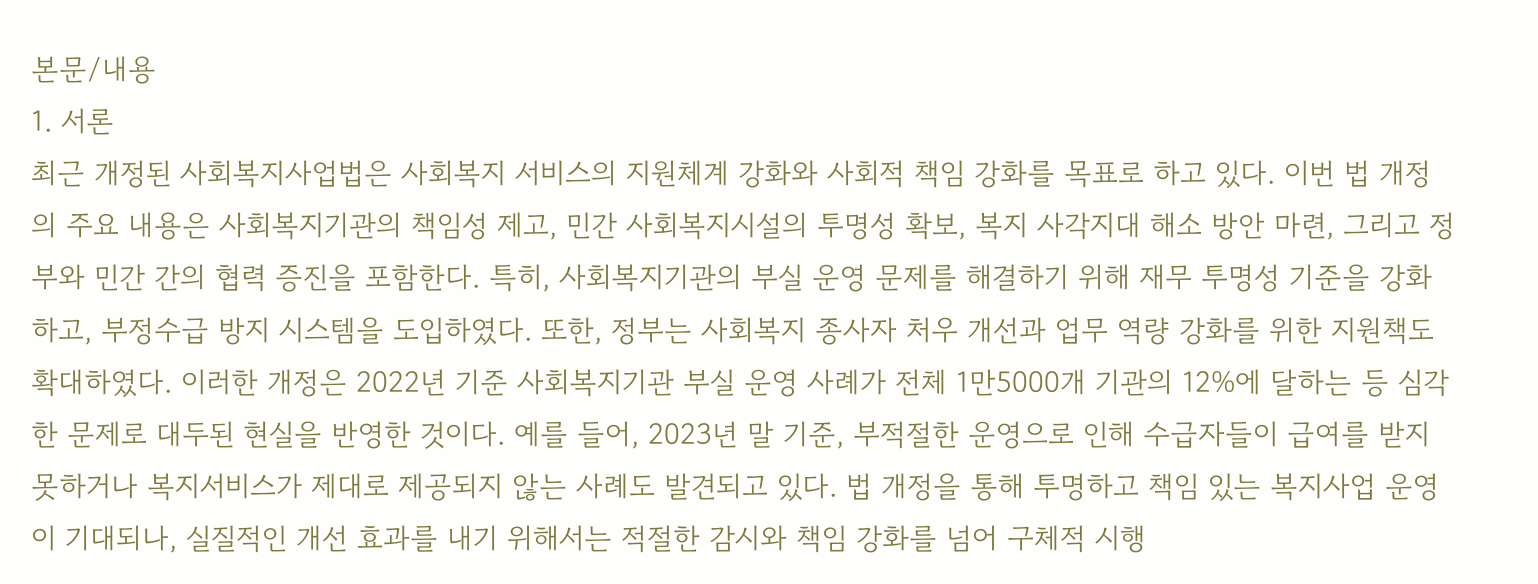본문/내용
1. 서론
최근 개정된 사회복지사업법은 사회복지 서비스의 지원체계 강화와 사회적 책임 강화를 목표로 하고 있다. 이번 법 개정의 주요 내용은 사회복지기관의 책임성 제고, 민간 사회복지시설의 투명성 확보, 복지 사각지대 해소 방안 마련, 그리고 정부와 민간 간의 협력 증진을 포함한다. 특히, 사회복지기관의 부실 운영 문제를 해결하기 위해 재무 투명성 기준을 강화하고, 부정수급 방지 시스템을 도입하였다. 또한, 정부는 사회복지 종사자 처우 개선과 업무 역량 강화를 위한 지원책도 확대하였다. 이러한 개정은 2022년 기준 사회복지기관 부실 운영 사례가 전체 1만5000개 기관의 12%에 달하는 등 심각한 문제로 대두된 현실을 반영한 것이다. 예를 들어, 2023년 말 기준, 부적절한 운영으로 인해 수급자들이 급여를 받지 못하거나 복지서비스가 제대로 제공되지 않는 사례도 발견되고 있다. 법 개정을 통해 투명하고 책임 있는 복지사업 운영이 기대되나, 실질적인 개선 효과를 내기 위해서는 적절한 감시와 책임 강화를 넘어 구체적 시행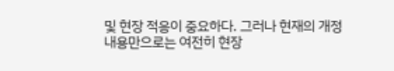및 현장 적응이 중요하다. 그러나 현재의 개정 내용만으로는 여전히 현장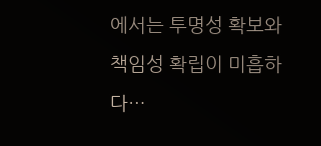에서는 투명성 확보와 책임성 확립이 미흡하다…